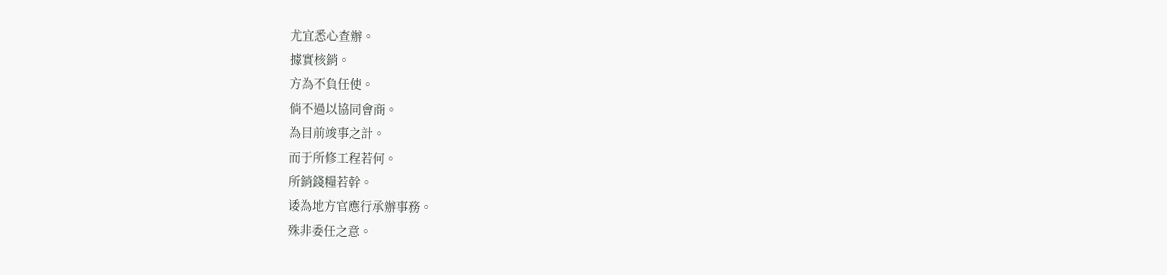尤宜悉心查辦。
據實核銷。
方為不負任使。
倘不過以協同會商。
為目前竣事之計。
而于所修工程若何。
所銷錢糧若幹。
诿為地方官應行承辦事務。
殊非委任之意。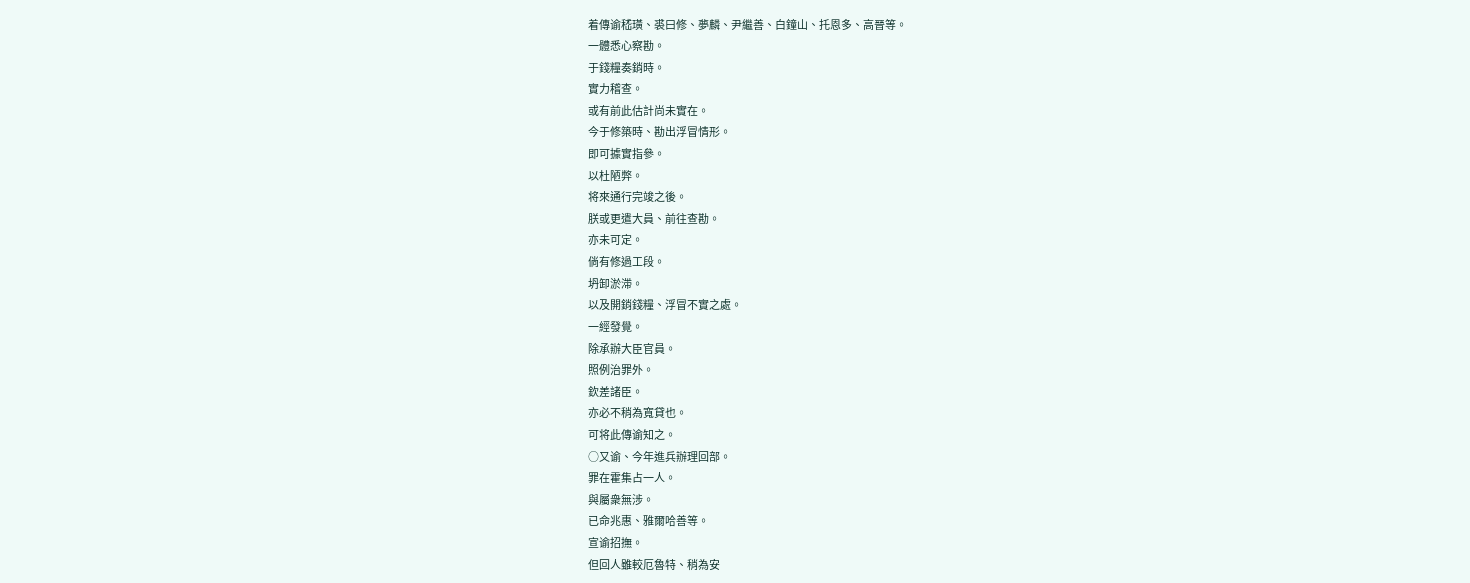着傳谕嵇璜、裘曰修、夢麟、尹繼善、白鐘山、托恩多、高晉等。
一體悉心察勘。
于錢糧奏銷時。
實力稽查。
或有前此估計尚未實在。
今于修築時、勘出浮冒情形。
即可據實指參。
以杜陋弊。
将來通行完竣之後。
朕或更遣大員、前往查勘。
亦未可定。
倘有修過工段。
坍卸淤滞。
以及開銷錢糧、浮冒不實之處。
一經發覺。
除承辦大臣官員。
照例治罪外。
欽差諸臣。
亦必不稍為寬貸也。
可将此傳谕知之。
○又谕、今年進兵辦理回部。
罪在霍集占一人。
與屬衆無涉。
已命兆惠、雅爾哈善等。
宣谕招撫。
但回人雖較厄魯特、稍為安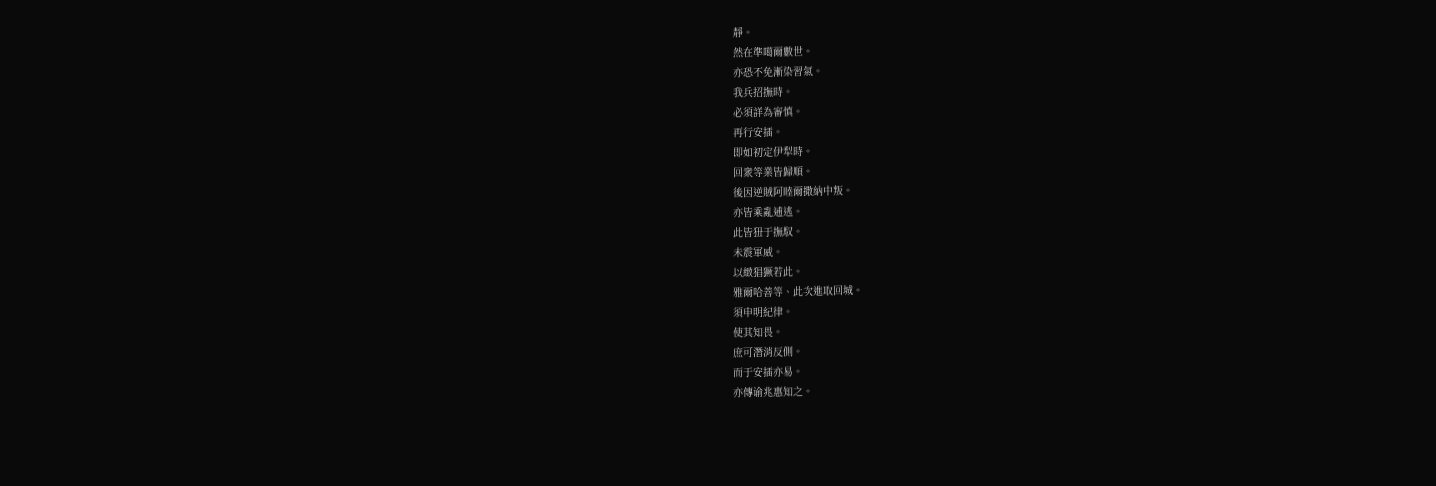靜。
然在準噶爾數世。
亦恐不免漸染習氣。
我兵招撫時。
必須詳為審慎。
再行安插。
即如初定伊犁時。
回衆等業皆歸順。
後因逆賊阿睦爾撒納中叛。
亦皆乘亂逋逃。
此皆狃于撫馭。
未震軍威。
以緻猖獗若此。
雅爾哈善等、此次進取回城。
須申明紀律。
使其知畏。
庶可潛消反側。
而于安插亦易。
亦傳谕兆惠知之。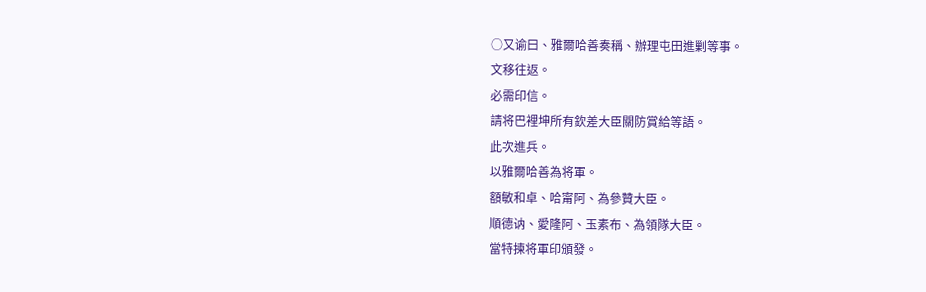○又谕曰、雅爾哈善奏稱、辦理屯田進剿等事。
文移往返。
必需印信。
請将巴裡坤所有欽差大臣關防賞給等語。
此次進兵。
以雅爾哈善為将軍。
額敏和卓、哈甯阿、為參贊大臣。
順德讷、愛隆阿、玉素布、為領隊大臣。
當特揀将軍印頒發。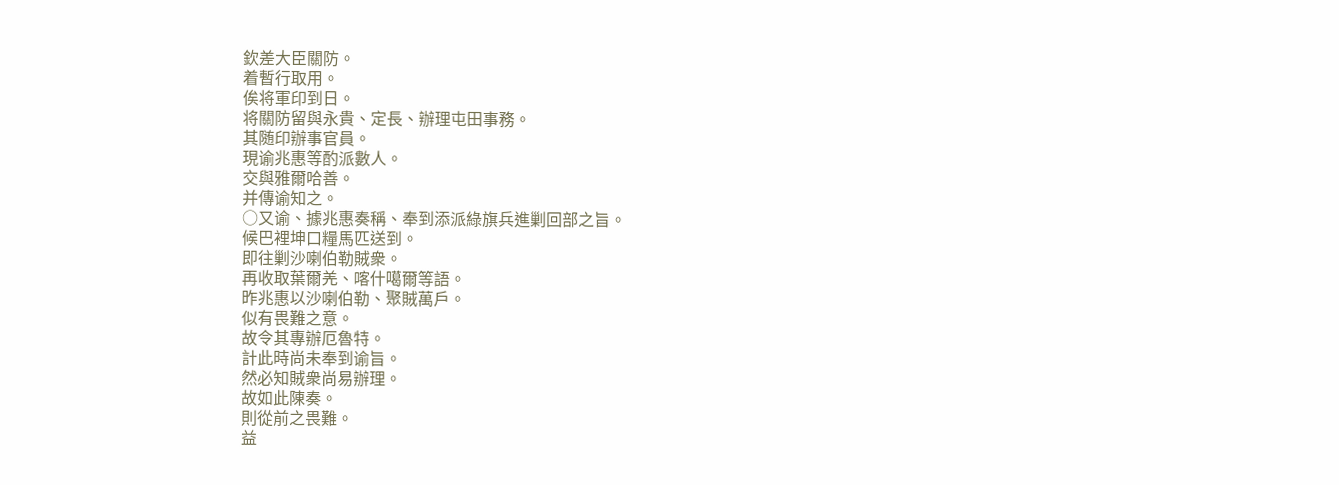欽差大臣關防。
着暫行取用。
俟将軍印到日。
将關防留與永貴、定長、辦理屯田事務。
其随印辦事官員。
現谕兆惠等酌派數人。
交與雅爾哈善。
并傳谕知之。
○又谕、據兆惠奏稱、奉到添派綠旗兵進剿回部之旨。
候巴裡坤口糧馬匹送到。
即往剿沙喇伯勒賊衆。
再收取葉爾羌、喀什噶爾等語。
昨兆惠以沙喇伯勒、聚賊萬戶。
似有畏難之意。
故令其專辦厄魯特。
計此時尚未奉到谕旨。
然必知賊衆尚易辦理。
故如此陳奏。
則從前之畏難。
益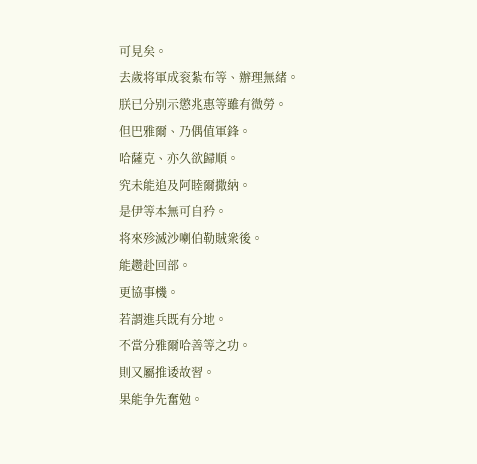可見矣。
去歲将軍成衮紮布等、辦理無緒。
朕已分别示懲兆惠等雖有微勞。
但巴雅爾、乃偶值軍鋒。
哈薩克、亦久欲歸順。
究未能追及阿睦爾撒納。
是伊等本無可自矜。
将來殄滅沙喇伯勒賊衆後。
能趱赴回部。
更協事機。
若謂進兵既有分地。
不當分雅爾哈善等之功。
則又屬推诿故習。
果能争先奮勉。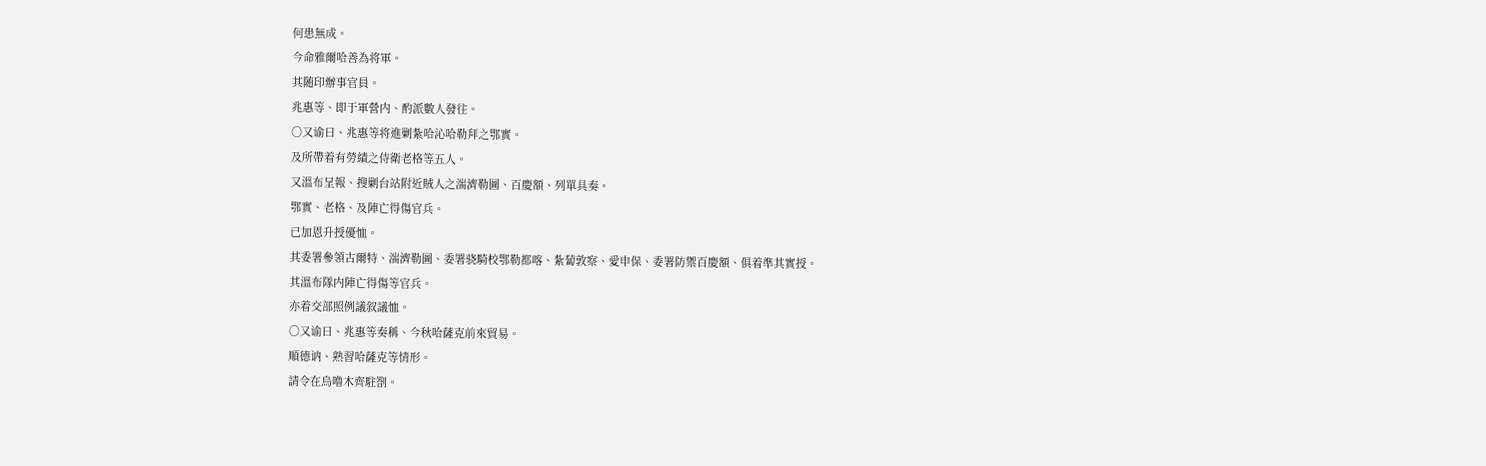何患無成。
今命雅爾哈善為将軍。
其随印辦事官員。
兆惠等、即于軍營内、酌派數人發往。
○又谕曰、兆惠等将進剿紮哈沁哈勒拜之鄂實。
及所帶着有勞績之侍衛老格等五人。
又溫布呈報、搜剿台站附近賊人之湍濟勒圖、百慶額、列單具奏。
鄂實、老格、及陣亡得傷官兵。
已加恩升授優恤。
其委署參領古爾特、湍濟勒圖、委署骁騎校鄂勒都喀、紮蔔敦察、愛申保、委署防禦百慶額、俱着準其實授。
其溫布隊内陣亡得傷等官兵。
亦着交部照例議叙議恤。
○又谕曰、兆惠等奏稱、今秋哈薩克前來貿易。
順德讷、熟習哈薩克等情形。
請令在烏噜木齊駐劄。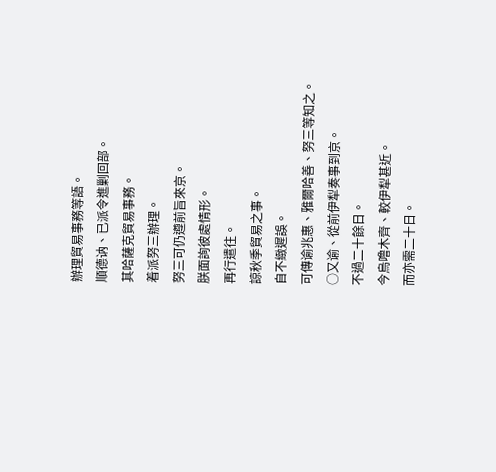辦理貿易事務等語。
順德讷、已派令進剿回部。
其哈薩克貿易事務。
着派努三辦理。
努三可仍遵前旨來京。
朕面詢彼處情形。
再行遣往。
諒秋季貿易之事。
自不緻遲誤。
可傳谕兆惠、雅爾哈善、努三等知之。
○又谕、從前伊犁奏事到京。
不過二十餘日。
今烏噜木齊、較伊犁甚近。
而亦需二十日。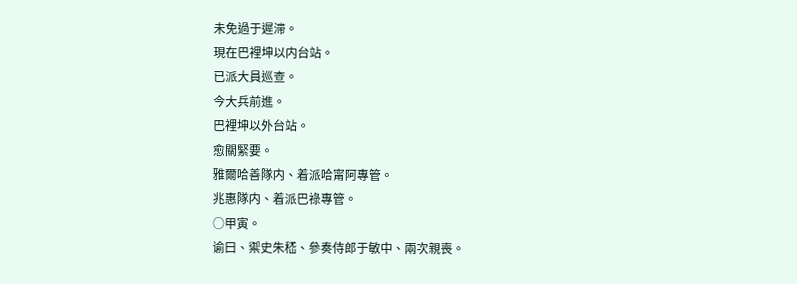未免過于遲滞。
現在巴裡坤以内台站。
已派大員巡查。
今大兵前進。
巴裡坤以外台站。
愈關緊要。
雅爾哈善隊内、着派哈甯阿專管。
兆惠隊内、着派巴祿專管。
○甲寅。
谕曰、禦史朱嵇、參奏侍郎于敏中、兩次親喪。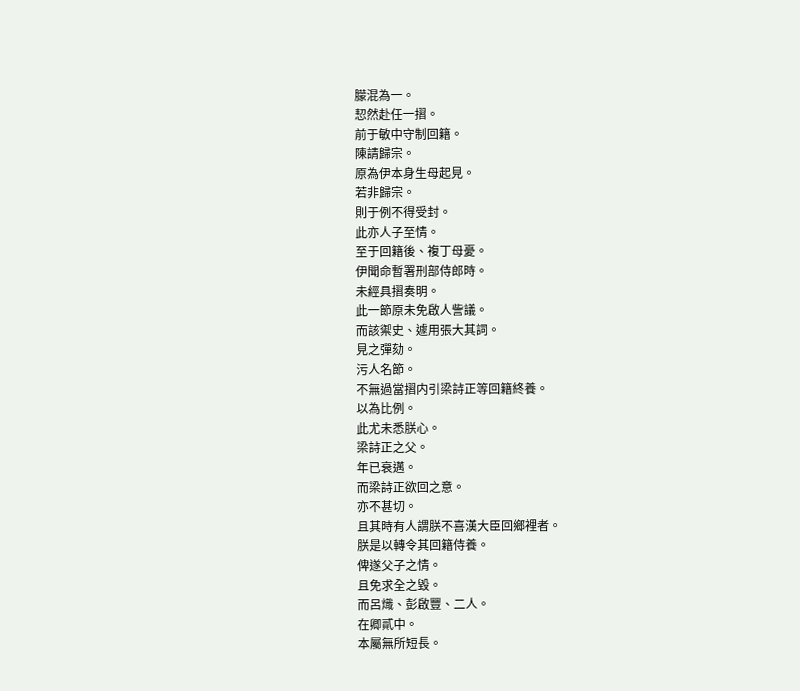朦混為一。
恝然赴任一摺。
前于敏中守制回籍。
陳請歸宗。
原為伊本身生母起見。
若非歸宗。
則于例不得受封。
此亦人子至情。
至于回籍後、複丁母憂。
伊聞命暫署刑部侍郎時。
未經具摺奏明。
此一節原未免啟人訾議。
而該禦史、遽用張大其詞。
見之彈劾。
污人名節。
不無過當摺内引梁詩正等回籍終養。
以為比例。
此尤未悉朕心。
梁詩正之父。
年已衰邁。
而梁詩正欲回之意。
亦不甚切。
且其時有人謂朕不喜漢大臣回鄉裡者。
朕是以轉令其回籍侍養。
俾遂父子之情。
且免求全之毀。
而呂熾、彭啟豐、二人。
在卿貳中。
本屬無所短長。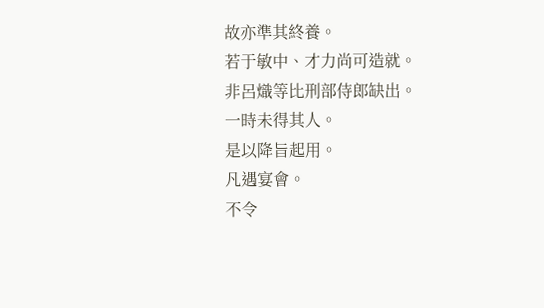故亦準其終養。
若于敏中、才力尚可造就。
非呂熾等比刑部侍郎缺出。
一時未得其人。
是以降旨起用。
凡遇宴會。
不令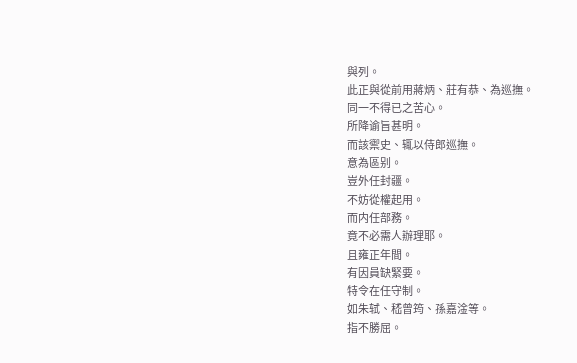與列。
此正與從前用蔣炳、莊有恭、為巡撫。
同一不得已之苦心。
所降谕旨甚明。
而該禦史、辄以侍郎巡撫。
意為區别。
豈外任封疆。
不妨從權起用。
而内任部務。
竟不必需人辦理耶。
且雍正年間。
有因員缺緊要。
特令在任守制。
如朱轼、嵇曾筠、孫嘉淦等。
指不勝屈。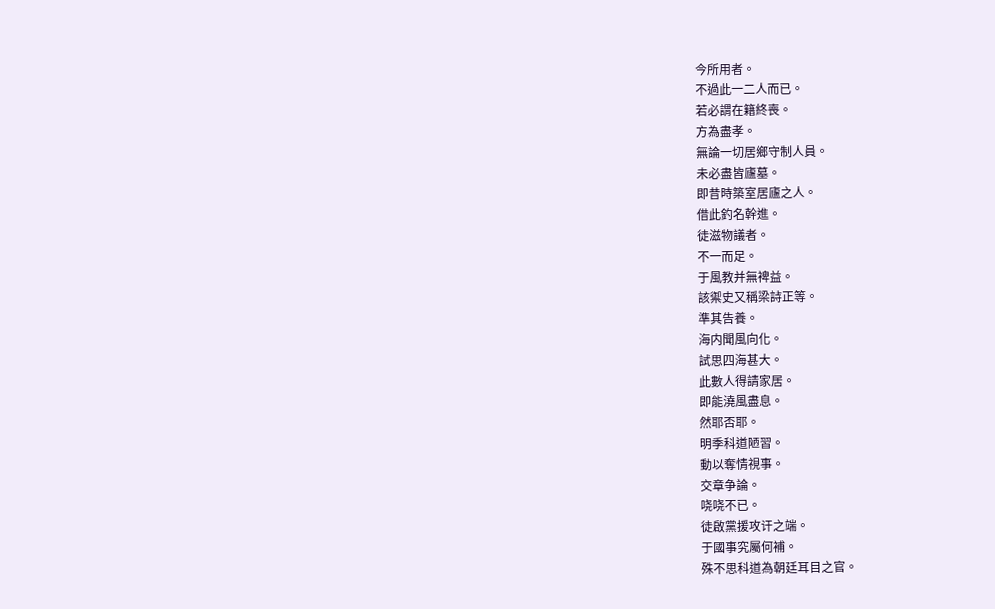今所用者。
不過此一二人而已。
若必謂在籍終喪。
方為盡孝。
無論一切居鄉守制人員。
未必盡皆廬墓。
即昔時築室居廬之人。
借此釣名幹進。
徒滋物議者。
不一而足。
于風教并無裨益。
該禦史又稱梁詩正等。
準其告養。
海内聞風向化。
試思四海甚大。
此數人得請家居。
即能澆風盡息。
然耶否耶。
明季科道陋習。
動以奪情視事。
交章争論。
哓哓不已。
徒啟黨援攻讦之端。
于國事究屬何補。
殊不思科道為朝廷耳目之官。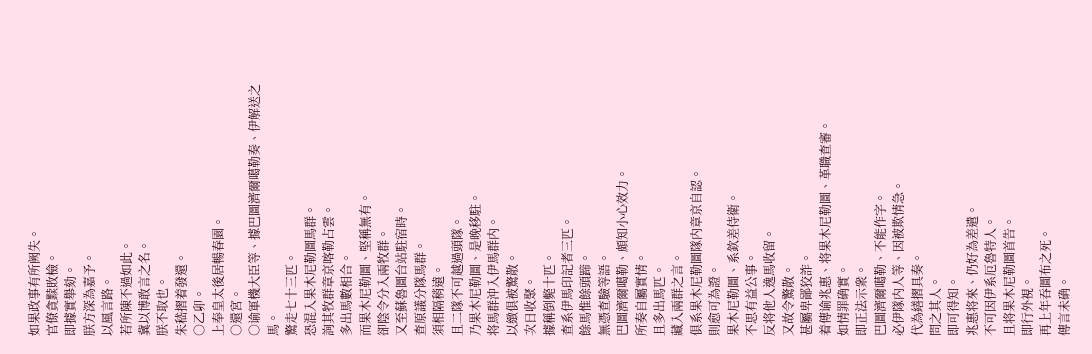如果政事有所阙失。
官僚貪黩敗檢。
即據實舉劾。
朕方深為嘉予。
以風言路。
若所陳不過如此。
冀以博敢言之名。
朕不取也。
朱嵇摺着發還。
○乙卯。
上奉皇太後居暢春園。
○還宮。
○谕軍機大臣等、據巴圖濟爾噶勒奏、伊解送之馬。
驚走七十三匹。
恐混入果木尼勒圖馬群。
詢其牧群章京喀勒占雲。
多出馬數相合。
而果木尼勒圖、堅稱無有。
卻陰令分入兩牧群。
又至蘇魯圖台站駐宿時。
查原議分隊馬群。
須相隔稍遠。
且二隊不可越過頭隊。
乃果木尼勒圖、是晚移駐。
将馬群沖入伊馬群内。
以緻俱被驚散。
次日收聚。
據稱倒斃十匹。
查系伊馬印記者三匹。
餘馬惟餘頭蹄。
無憑查驗等語。
巴圖濟爾噶勒、頗知小心效力。
所奏自屬實情。
且多出馬匹。
藏入兩群之言。
俱系果木尼勒圖隊内章京自認。
則愈可為證。
果木尼勒圖、系欽差侍衛。
不思有益公事。
反将他人逸馬收留。
又故令驚散。
甚屬卑鄙狡詐。
着傳谕兆惠、将果木尼勒圖、革職查審。
如情罪确實。
即正法示衆。
巴圖濟爾噶勒、不能作字。
必伊隊内人等、因被欺情急。
代為繕摺具奏。
問之其人。
即可得知。
兆惠将來、仍好為差遣。
不可因伊系厄魯特人。
且将果木尼勒圖首告。
即行外視。
再上年吞圖布之死。
傳言未确。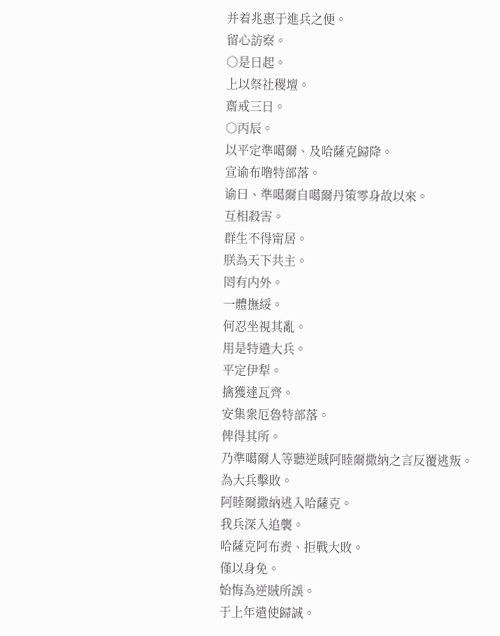并着兆惠于進兵之便。
留心訪察。
○是日起。
上以祭社稷壇。
齋戒三日。
○丙辰。
以平定準噶爾、及哈薩克歸降。
宣谕布噜特部落。
谕曰、準噶爾自噶爾丹策零身故以來。
互相殺害。
群生不得甯居。
朕為天下共主。
罔有内外。
一體撫綏。
何忍坐視其亂。
用是特遣大兵。
平定伊犁。
擒獲達瓦齊。
安集衆厄魯特部落。
俾得其所。
乃準噶爾人等聽逆賊阿睦爾撒納之言反覆逃叛。
為大兵擊敗。
阿睦爾撒納逃入哈薩克。
我兵深入追襲。
哈薩克阿布赉、拒戰大敗。
僅以身免。
始悔為逆賊所誤。
于上年遣使歸誠。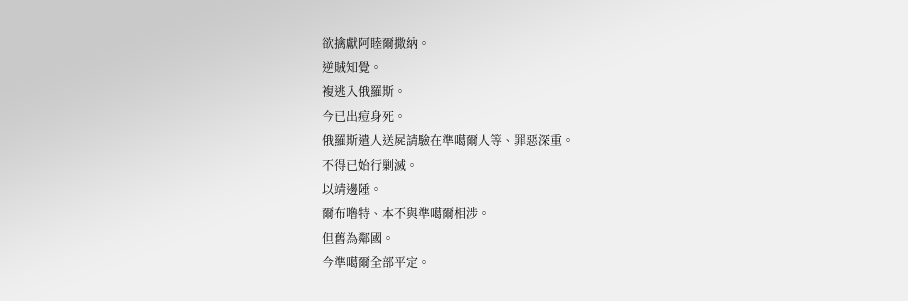欲擒獻阿睦爾撒納。
逆賊知覺。
複逃入俄羅斯。
今已出痘身死。
俄羅斯遣人送屍請驗在準噶爾人等、罪惡深重。
不得已始行剿滅。
以靖邊陲。
爾布噜特、本不與準噶爾相涉。
但舊為鄰國。
今準噶爾全部平定。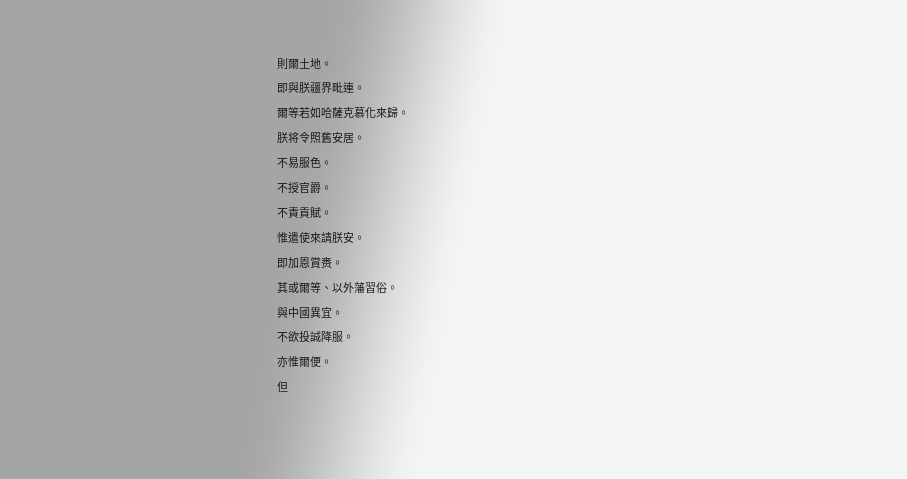則爾土地。
即與朕疆界毗連。
爾等若如哈薩克慕化來歸。
朕将令照舊安居。
不易服色。
不授官爵。
不責貢賦。
惟遣使來請朕安。
即加恩賞赉。
其或爾等、以外藩習俗。
與中國異宜。
不欲投誠降服。
亦惟爾便。
但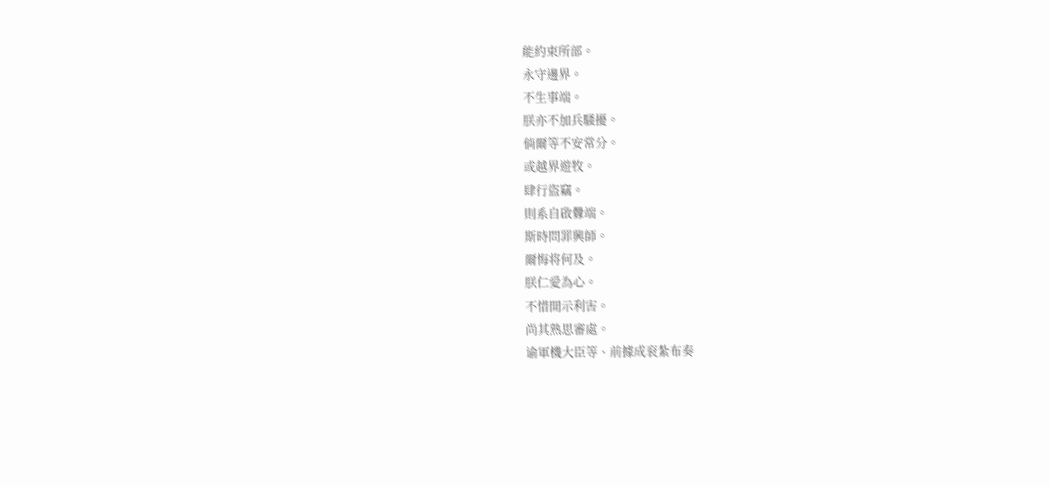能約束所部。
永守邊界。
不生事端。
朕亦不加兵騷擾。
倘爾等不安常分。
或越界遊牧。
肆行盜竊。
則系自啟釁端。
斯時問罪興師。
爾悔将何及。
朕仁愛為心。
不惜開示利害。
尚其熟思審處。
谕軍機大臣等、前據成衮紮布奏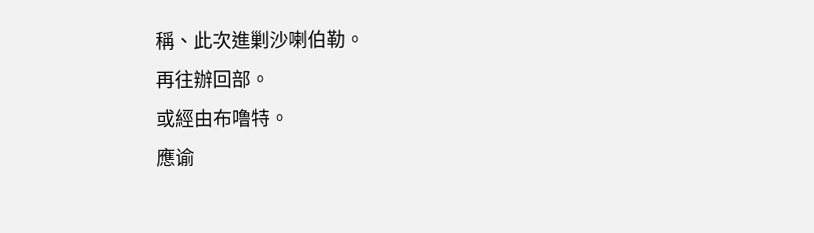稱、此次進剿沙喇伯勒。
再往辦回部。
或經由布噜特。
應谕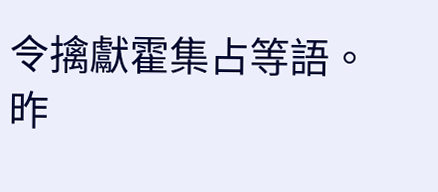令擒獻霍集占等語。
昨